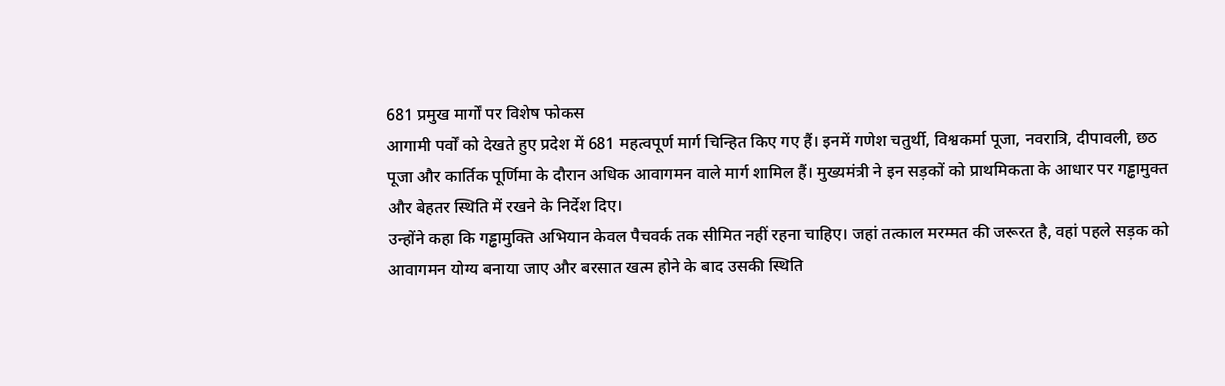681 प्रमुख मार्गों पर विशेष फोकस
आगामी पर्वों को देखते हुए प्रदेश में 681 महत्वपूर्ण मार्ग चिन्हित किए गए हैं। इनमें गणेश चतुर्थी, विश्वकर्मा पूजा, नवरात्रि, दीपावली, छठ पूजा और कार्तिक पूर्णिमा के दौरान अधिक आवागमन वाले मार्ग शामिल हैं। मुख्यमंत्री ने इन सड़कों को प्राथमिकता के आधार पर गड्ढामुक्त और बेहतर स्थिति में रखने के निर्देश दिए।
उन्होंने कहा कि गड्ढामुक्ति अभियान केवल पैचवर्क तक सीमित नहीं रहना चाहिए। जहां तत्काल मरम्मत की जरूरत है, वहां पहले सड़क को आवागमन योग्य बनाया जाए और बरसात खत्म होने के बाद उसकी स्थिति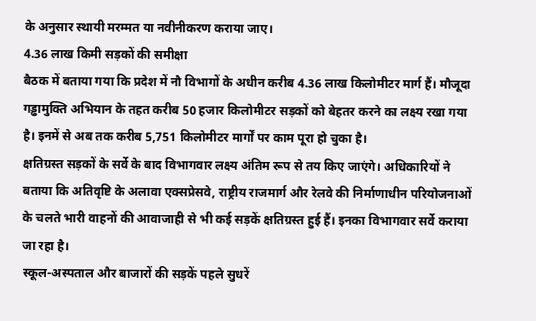के अनुसार स्थायी मरम्मत या नवीनीकरण कराया जाए।
4.36 लाख किमी सड़कों की समीक्षा
बैठक में बताया गया कि प्रदेश में नौ विभागों के अधीन करीब 4.36 लाख किलोमीटर मार्ग हैं। मौजूदा गड्ढामुक्ति अभियान के तहत करीब 50 हजार किलोमीटर सड़कों को बेहतर करने का लक्ष्य रखा गया है। इनमें से अब तक करीब 5,751 किलोमीटर मार्गों पर काम पूरा हो चुका है।
क्षतिग्रस्त सड़कों के सर्वे के बाद विभागवार लक्ष्य अंतिम रूप से तय किए जाएंगे। अधिकारियों ने बताया कि अतिवृष्टि के अलावा एक्सप्रेसवे, राष्ट्रीय राजमार्ग और रेलवे की निर्माणाधीन परियोजनाओं के चलते भारी वाहनों की आवाजाही से भी कई सड़कें क्षतिग्रस्त हुई हैं। इनका विभागवार सर्वे कराया जा रहा है।
स्कूल-अस्पताल और बाजारों की सड़कें पहले सुधरें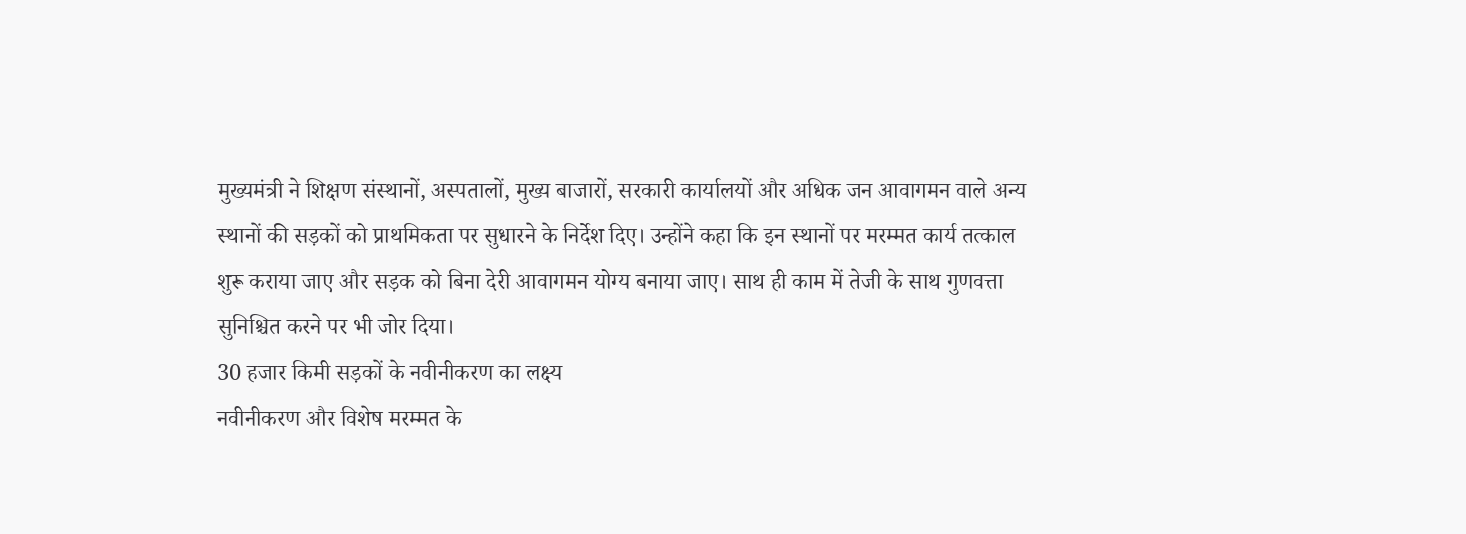मुख्यमंत्री ने शिक्षण संस्थानों, अस्पतालों, मुख्य बाजारों, सरकारी कार्यालयों और अधिक जन आवागमन वाले अन्य स्थानों की सड़कों को प्राथमिकता पर सुधारने के निर्देश दिए। उन्होंने कहा कि इन स्थानों पर मरम्मत कार्य तत्काल शुरू कराया जाए और सड़क को बिना देरी आवागमन योग्य बनाया जाए। साथ ही काम में तेजी के साथ गुणवत्ता सुनिश्चित करने पर भी जोर दिया।
30 हजार किमी सड़कों के नवीनीकरण का लक्ष्य
नवीनीकरण और विशेष मरम्मत के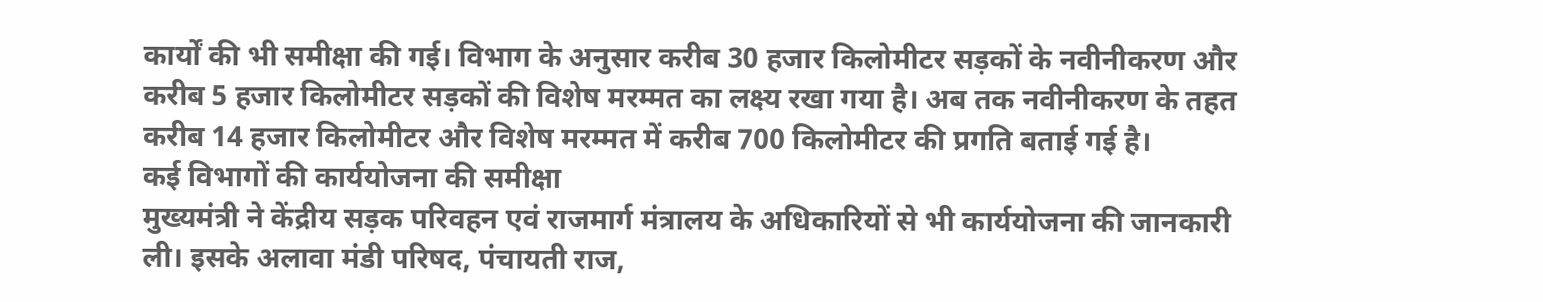कार्यों की भी समीक्षा की गई। विभाग के अनुसार करीब 30 हजार किलोमीटर सड़कों के नवीनीकरण और करीब 5 हजार किलोमीटर सड़कों की विशेष मरम्मत का लक्ष्य रखा गया है। अब तक नवीनीकरण के तहत करीब 14 हजार किलोमीटर और विशेष मरम्मत में करीब 700 किलोमीटर की प्रगति बताई गई है।
कई विभागों की कार्ययोजना की समीक्षा
मुख्यमंत्री ने केंद्रीय सड़क परिवहन एवं राजमार्ग मंत्रालय के अधिकारियों से भी कार्ययोजना की जानकारी ली। इसके अलावा मंडी परिषद, पंचायती राज,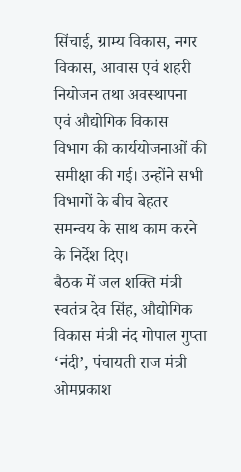सिंचाई, ग्राम्य विकास, नगर विकास, आवास एवं शहरी नियोजन तथा अवस्थापना एवं औद्योगिक विकास विभाग की कार्ययोजनाओं की समीक्षा की गई। उन्होंने सभी विभागों के बीच बेहतर समन्वय के साथ काम करने के निर्देश दिए।
बैठक में जल शक्ति मंत्री स्वतंत्र देव सिंह, औद्योगिक विकास मंत्री नंद गोपाल गुप्ता ‘नंदी’, पंचायती राज मंत्री ओमप्रकाश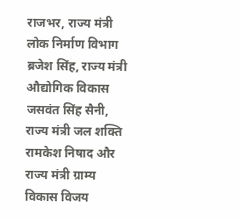राजभर, राज्य मंत्री लोक निर्माण विभाग ब्रजेश सिंह, राज्य मंत्री औद्योगिक विकास जसवंत सिंह सैनी, राज्य मंत्री जल शक्ति रामकेश निषाद और राज्य मंत्री ग्राम्य विकास विजय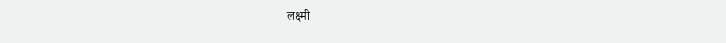लक्ष्मी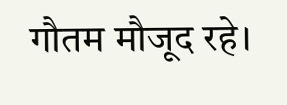गौतम मौजूद रहे।